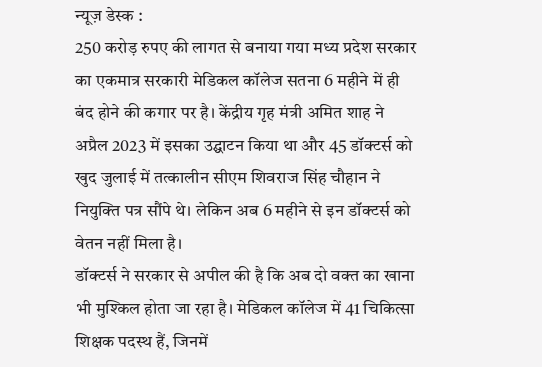न्यूज़ डेस्क :
250 करोड़ रुपए की लागत से बनाया गया मध्य प्रदेश सरकार का एकमात्र सरकारी मेडिकल कॉलेज सतना 6 महीने में ही बंद होने की कगार पर है। केंद्रीय गृह मंत्री अमित शाह ने अप्रैल 2023 में इसका उद्घाटन किया था और 45 डॉक्टर्स को खुद जुलाई में तत्कालीन सीएम शिवराज सिंह चौहान ने नियुक्ति पत्र सौंपे थे। लेकिन अब 6 महीने से इन डॉक्टर्स को वेतन नहीं मिला है।
डॉक्टर्स ने सरकार से अपील की है कि अब दो वक्त का खाना भी मुश्किल होता जा रहा है। मेडिकल कॉलेज में 41 चिकित्सा शिक्षक पदस्थ हैं, जिनमें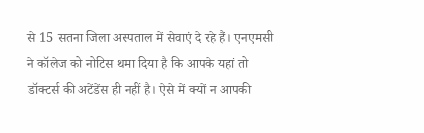से 15 सतना जिला अस्पताल में सेवाएं दे रहे हैं। एनएमसी ने कॉलेज को नोटिस थमा दिया है कि आपके यहां तो डॉक्टर्स की अटेंडेंस ही नहीं है। ऐसे में क्यों न आपकी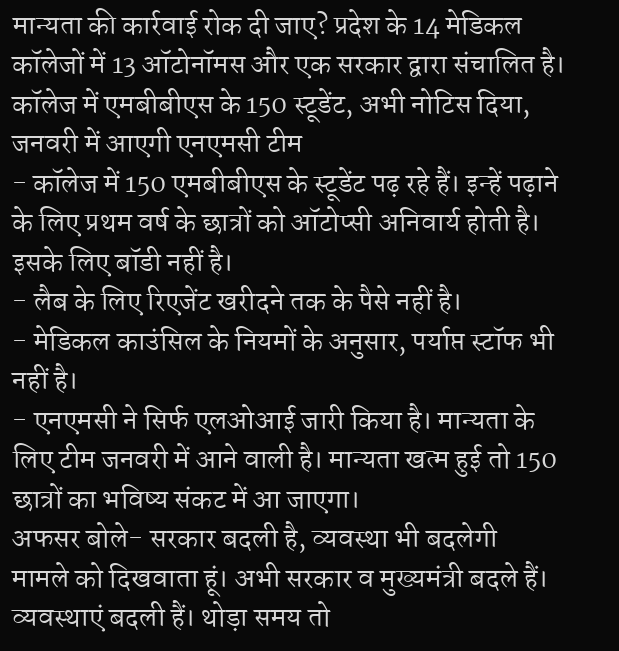मान्यता की कार्रवाई रोक दी जाए? प्रदेश के 14 मेडिकल कॉलेजों में 13 ऑटोनॉमस और एक सरकार द्वारा संचालित है।
कॉलेज में एमबीबीएस के 150 स्टूडेंट, अभी नोटिस दिया, जनवरी में आएगी एनएमसी टीम
- कॉलेज में 150 एमबीबीएस के स्टूडेंट पढ़ रहे हैं। इन्हें पढ़ाने के लिए प्रथम वर्ष के छात्रों को ऑटोप्सी अनिवार्य होती है। इसके लिए बॉडी नहीं है।
- लैब के लिए रिएजेंट खरीदने तक के पैसे नहीं है।
- मेडिकल काउंसिल के नियमों के अनुसार, पर्याप्त स्टॉफ भी नहीं है।
- एनएमसी ने सिर्फ एलओआई जारी किया है। मान्यता के लिए टीम जनवरी में आने वाली है। मान्यता खत्म हुई तो 150 छात्रों का भविष्य संकट में आ जाएगा।
अफसर बोले- सरकार बदली है, व्यवस्था भी बदलेगी
मामले को दिखवाता हूं। अभी सरकार व मुख्यमंत्री बदले हैं। व्यवस्थाएं बदली हैं। थोड़ा समय तो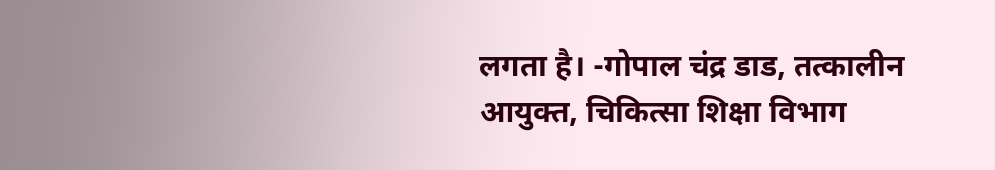लगता है। -गोपाल चंद्र डाड, तत्कालीन आयुक्त, चिकित्सा शिक्षा विभाग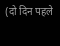(दो दिन पहले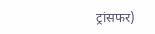ट्रांसफर)